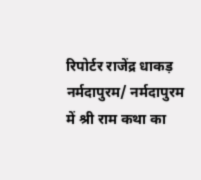रिपोर्टर राजेंद्र धाकड़
नर्मदापुरम/ नर्मदापुरम में श्री राम कथा का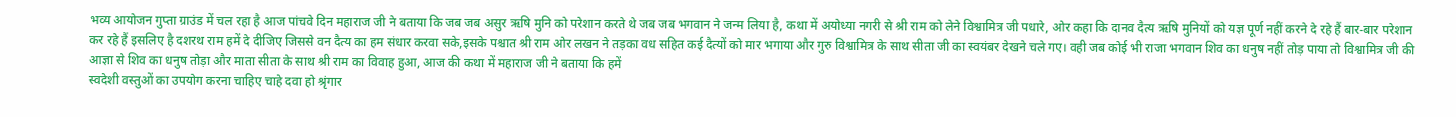भव्य आयोजन गुप्ता ग्राउंड में चल रहा है आज पांचवे दिन महाराज जी ने बताया कि जब जब असुर ऋषि मुनि को परेशान करते थे जब जब भगवान ने जन्म लिया है, कथा में अयोध्या नगरी से श्री राम को लेने विश्वामित्र जी पधारे, ओर कहा कि दानव दैत्य ऋषि मुनियों को यज्ञ पूर्ण नहीं करने दे रहे हैं बार-बार परेशान कर रहे हैं इसलिए है दशरथ राम हमें दे दीजिए जिससे वन दैत्य का हम संधार करवा सके,इसके पश्चात श्री राम ओर लखन ने तड़का वध सहित कई दैत्यों को मार भगाया और गुरु विश्वामित्र के साथ सीता जी का स्वयंबर देखने चले गए। वही जब कोई भी राजा भगवान शिव का धनुष नहीं तोड़ पाया तो विश्वामित्र जी की आज्ञा से शिव का धनुष तोड़ा और माता सीता के साथ श्री राम का विवाह हुआ, आज की कथा में महाराज जी ने बताया कि हमें
स्वदेशी वस्तुओं का उपयोग करना चाहिए चाहे दवा हो श्रृंगार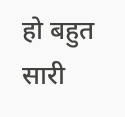हो बहुत सारी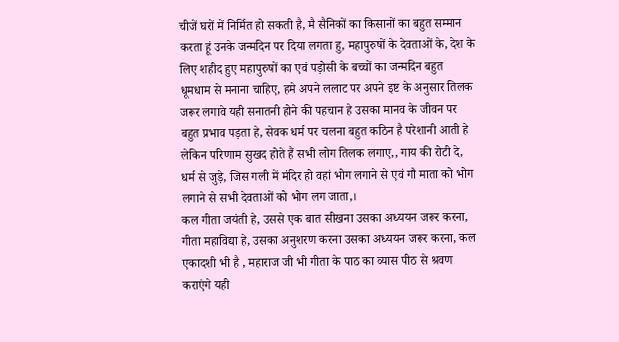चीजें घरों में निर्मित हो सकती है, मै सैनिकों का किसानों का बहुत सम्मान करता हूं उनके जन्मदिन पर दिया लगता हु, महापुरुषों के देवताओं के, देश के लिए शहीद हुए महापुरुषों का एवं पड़ोसी के बच्चों का जन्मदिन बहुत धूमधाम से मनाना चाहिए, हमे अपने ललाट पर अपने इष्ट के अनुसार तिलक जरूर लगावे यही सनातनी होने की पहचान हे उसका मानव के जीवन पर बहुत प्रभाव पड़ता हे, सेवक धर्म पर चलना बहुत कठिन है परेशानी आती हे लेकिन परिणाम सुखद होते हैं सभी लोग तिलक लगाए,, गाय की रोटी दे, धर्म से जुड़े, जिस गली में मंदिर हो वहां भोग लगाने से एवं गौ माता को भोग लगाने से सभी देवताओं को भोग लग जाता,।
कल गीता जयंती हे, उससे एक बात सीखना उसका अध्ययन जरूर करना, गीता महाविद्या हे, उसका अनुशरण करना उसका अध्ययन जरूर करना, कल एकादशी भी है , महाराज जी भी गीता के पाठ का व्यास पीठ से श्रवण कराएंगे यही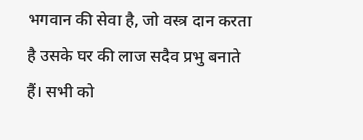भगवान की सेवा है, जो वस्त्र दान करता है उसके घर की लाज सदैव प्रभु बनाते हैं। सभी को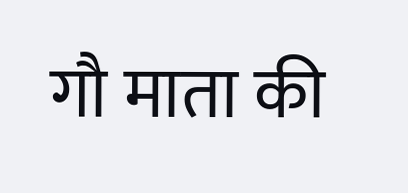गौ माता की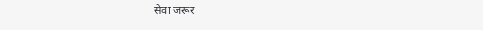सेवा जरूर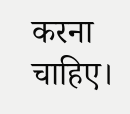करना चाहिए।